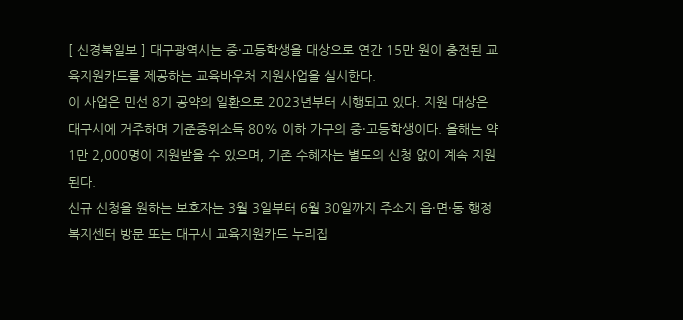[ 신경북일보 ] 대구광역시는 중·고등학생을 대상으로 연간 15만 원이 충전된 교육지원카드를 제공하는 교육바우처 지원사업을 실시한다.
이 사업은 민선 8기 공약의 일환으로 2023년부터 시행되고 있다. 지원 대상은 대구시에 거주하며 기준중위소득 80% 이하 가구의 중·고등학생이다. 올해는 약 1만 2,000명이 지원받을 수 있으며, 기존 수혜자는 별도의 신청 없이 계속 지원된다.
신규 신청을 원하는 보호자는 3월 3일부터 6월 30일까지 주소지 읍·면·동 행정복지센터 방문 또는 대구시 교육지원카드 누리집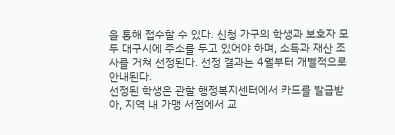을 통해 접수할 수 있다. 신청 가구의 학생과 보호자 모두 대구시에 주소를 두고 있어야 하며, 소득과 재산 조사를 거쳐 선정된다. 선정 결과는 4월부터 개별적으로 안내된다.
선정된 학생은 관할 행정복지센터에서 카드를 발급받아, 지역 내 가맹 서점에서 교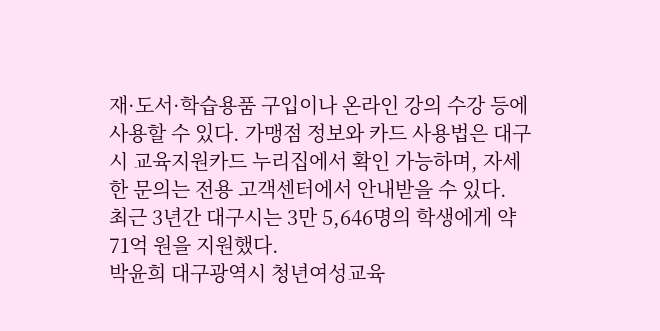재·도서·학습용품 구입이나 온라인 강의 수강 등에 사용할 수 있다. 가맹점 정보와 카드 사용법은 대구시 교육지원카드 누리집에서 확인 가능하며, 자세한 문의는 전용 고객센터에서 안내받을 수 있다.
최근 3년간 대구시는 3만 5,646명의 학생에게 약 71억 원을 지원했다.
박윤희 대구광역시 청년여성교육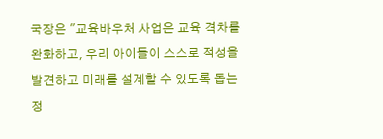국장은 "교육바우처 사업은 교육 격차를 완화하고, 우리 아이들이 스스로 적성을 발견하고 미래를 설계할 수 있도록 돕는 정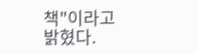책"이라고 밝혔다.